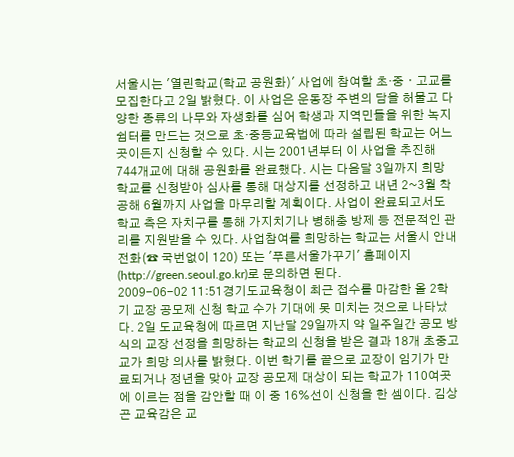서울시는 '열린학교(학교 공원화)' 사업에 참여할 초·중ㆍ고교를 모집한다고 2일 밝혔다. 이 사업은 운동장 주변의 담을 허물고 다양한 종류의 나무와 자생화를 심어 학생과 지역민들을 위한 녹지 쉼터를 만드는 것으로 초·중등교육법에 따라 설립된 학교는 어느 곳이든지 신청할 수 있다. 시는 2001년부터 이 사업을 추진해 744개교에 대해 공원화를 완료했다. 시는 다음달 3일까지 희망 학교를 신청받아 심사를 통해 대상지를 선정하고 내년 2~3월 착공해 6월까지 사업을 마무리할 계획이다. 사업이 완료되고서도 학교 측은 자치구를 통해 가지치기나 병해충 방제 등 전문적인 관리를 지원받을 수 있다. 사업참여를 희망하는 학교는 서울시 안내전화(☎ 국번없이 120) 또는 '푸른서울가꾸기' 홈페이지(http://green.seoul.go.kr)로 문의하면 된다.
2009-06-02 11:51경기도교육청이 최근 접수를 마감한 올 2학기 교장 공모제 신청 학교 수가 기대에 못 미치는 것으로 나타났다. 2일 도교육청에 따르면 지난달 29일까지 약 일주일간 공모 방식의 교장 선정을 희망하는 학교의 신청을 받은 결과 18개 초중고교가 희망 의사를 밝혔다. 이번 학기를 끝으로 교장이 임기가 만료되거나 정년을 맞아 교장 공모제 대상이 되는 학교가 110여곳에 이르는 점을 감안할 때 이 중 16%선이 신청을 한 셈이다. 김상곤 교육감은 교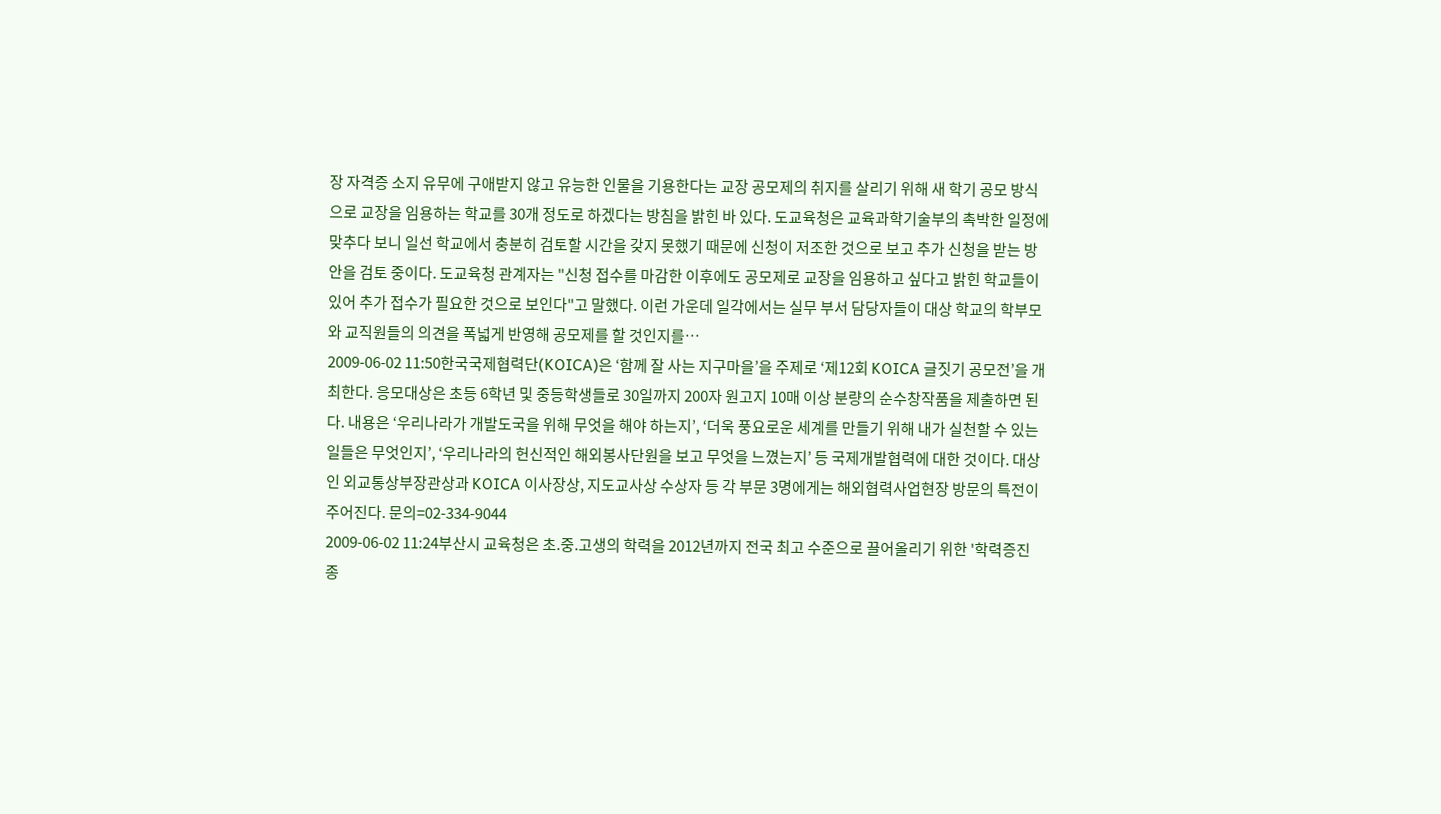장 자격증 소지 유무에 구애받지 않고 유능한 인물을 기용한다는 교장 공모제의 취지를 살리기 위해 새 학기 공모 방식으로 교장을 임용하는 학교를 30개 정도로 하겠다는 방침을 밝힌 바 있다. 도교육청은 교육과학기술부의 촉박한 일정에 맞추다 보니 일선 학교에서 충분히 검토할 시간을 갖지 못했기 때문에 신청이 저조한 것으로 보고 추가 신청을 받는 방안을 검토 중이다. 도교육청 관계자는 "신청 접수를 마감한 이후에도 공모제로 교장을 임용하고 싶다고 밝힌 학교들이 있어 추가 접수가 필요한 것으로 보인다"고 말했다. 이런 가운데 일각에서는 실무 부서 담당자들이 대상 학교의 학부모와 교직원들의 의견을 폭넓게 반영해 공모제를 할 것인지를…
2009-06-02 11:50한국국제협력단(KOICA)은 ‘함께 잘 사는 지구마을’을 주제로 ‘제12회 KOICA 글짓기 공모전’을 개최한다. 응모대상은 초등 6학년 및 중등학생들로 30일까지 200자 원고지 10매 이상 분량의 순수창작품을 제출하면 된다. 내용은 ‘우리나라가 개발도국을 위해 무엇을 해야 하는지’, ‘더욱 풍요로운 세계를 만들기 위해 내가 실천할 수 있는 일들은 무엇인지’, ‘우리나라의 헌신적인 해외봉사단원을 보고 무엇을 느꼈는지’ 등 국제개발협력에 대한 것이다. 대상인 외교통상부장관상과 KOICA 이사장상, 지도교사상 수상자 등 각 부문 3명에게는 해외협력사업현장 방문의 특전이 주어진다. 문의=02-334-9044
2009-06-02 11:24부산시 교육청은 초.중.고생의 학력을 2012년까지 전국 최고 수준으로 끌어올리기 위한 '학력증진 종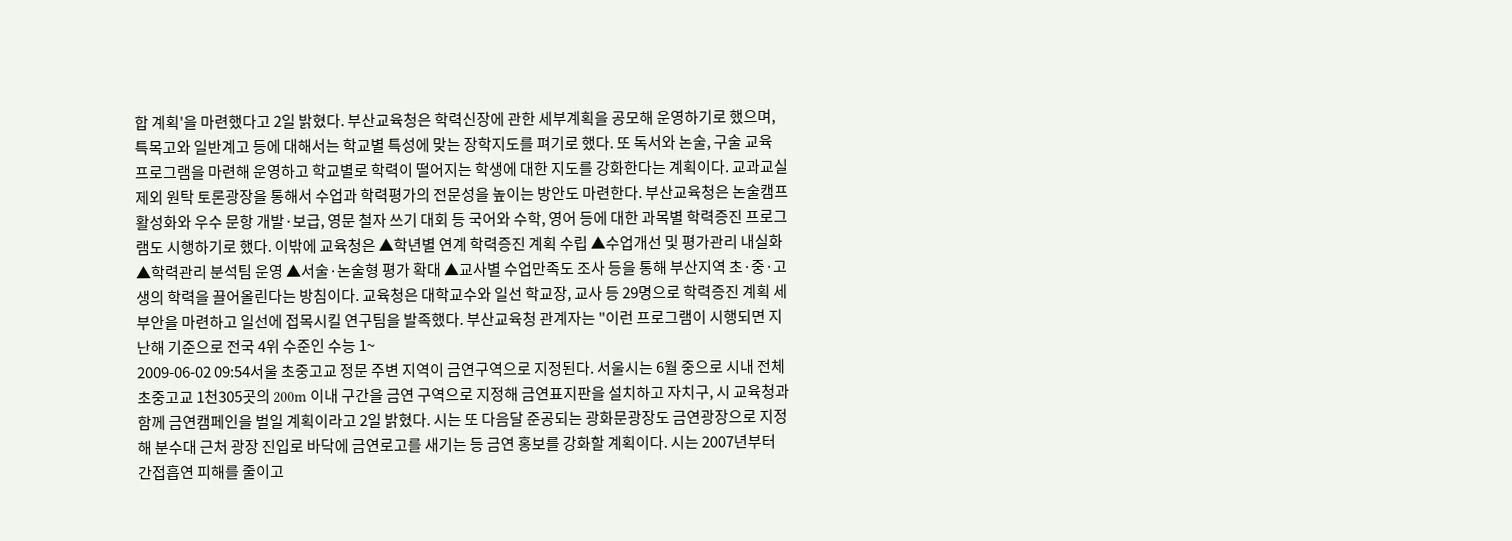합 계획'을 마련했다고 2일 밝혔다. 부산교육청은 학력신장에 관한 세부계획을 공모해 운영하기로 했으며, 특목고와 일반계고 등에 대해서는 학교별 특성에 맞는 장학지도를 펴기로 했다. 또 독서와 논술, 구술 교육 프로그램을 마련해 운영하고 학교별로 학력이 떨어지는 학생에 대한 지도를 강화한다는 계획이다. 교과교실제외 원탁 토론광장을 통해서 수업과 학력평가의 전문성을 높이는 방안도 마련한다. 부산교육청은 논술캠프 활성화와 우수 문항 개발·보급, 영문 철자 쓰기 대회 등 국어와 수학, 영어 등에 대한 과목별 학력증진 프로그램도 시행하기로 했다. 이밖에 교육청은 ▲학년별 연계 학력증진 계획 수립 ▲수업개선 및 평가관리 내실화 ▲학력관리 분석팀 운영 ▲서술·논술형 평가 확대 ▲교사별 수업만족도 조사 등을 통해 부산지역 초·중·고생의 학력을 끌어올린다는 방침이다. 교육청은 대학교수와 일선 학교장, 교사 등 29명으로 학력증진 계획 세부안을 마련하고 일선에 접목시킬 연구팀을 발족했다. 부산교육청 관계자는 "이런 프로그램이 시행되면 지난해 기준으로 전국 4위 수준인 수능 1~
2009-06-02 09:54서울 초중고교 정문 주변 지역이 금연구역으로 지정된다. 서울시는 6월 중으로 시내 전체 초중고교 1천305곳의 200m 이내 구간을 금연 구역으로 지정해 금연표지판을 설치하고 자치구, 시 교육청과 함께 금연캠페인을 벌일 계획이라고 2일 밝혔다. 시는 또 다음달 준공되는 광화문광장도 금연광장으로 지정해 분수대 근처 광장 진입로 바닥에 금연로고를 새기는 등 금연 홍보를 강화할 계획이다. 시는 2007년부터 간접흡연 피해를 줄이고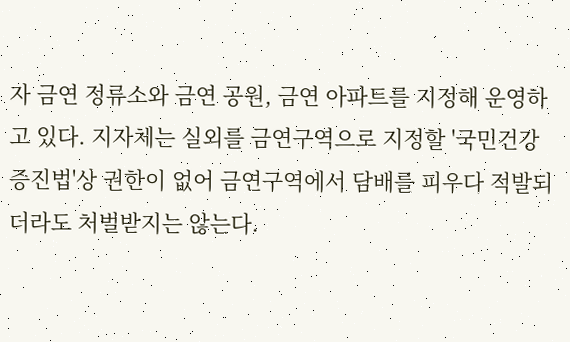자 금연 정류소와 금연 공원, 금연 아파트를 지정해 운영하고 있다. 지자체는 실외를 금연구역으로 지정할 '국민건강증진법'상 권한이 없어 금연구역에서 담배를 피우다 적발되더라도 처벌받지는 않는다.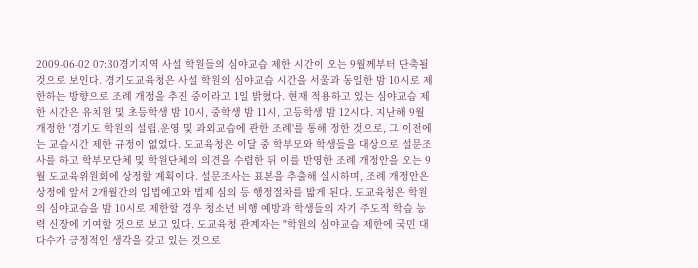2009-06-02 07:30경기지역 사설 학원들의 심야교습 제한 시간이 오는 9월께부터 단축될 것으로 보인다. 경기도교육청은 사설 학원의 심야교습 시간을 서울과 동일한 밤 10시로 제한하는 방향으로 조례 개정을 추진 중이라고 1일 밝혔다. 현재 적용하고 있는 심야교습 제한 시간은 유치원 및 초등학생 밤 10시, 중학생 밤 11시, 고등학생 밤 12시다. 지난해 9월 개정한 '경기도 학원의 설립.운영 및 과외교습에 관한 조례'를 통해 정한 것으로, 그 이전에는 교습시간 제한 규정이 없었다. 도교육청은 이달 중 학부모와 학생들을 대상으로 설문조사를 하고 학부모단체 및 학원단체의 의견을 수렴한 뒤 이를 반영한 조례 개정안을 오는 9월 도교육위원회에 상정할 계획이다. 설문조사는 표본을 추출해 실시하며, 조례 개정안은 상정에 앞서 2개월간의 입법예고와 법제 심의 등 행정절차를 밟게 된다. 도교육청은 학원의 심야교습을 밤 10시로 제한할 경우 청소년 비행 예방과 학생들의 자기 주도적 학습 능력 신장에 기여할 것으로 보고 있다. 도교육청 관계자는 "학원의 심야교습 제한에 국민 대다수가 긍정적인 생각을 갖고 있는 것으로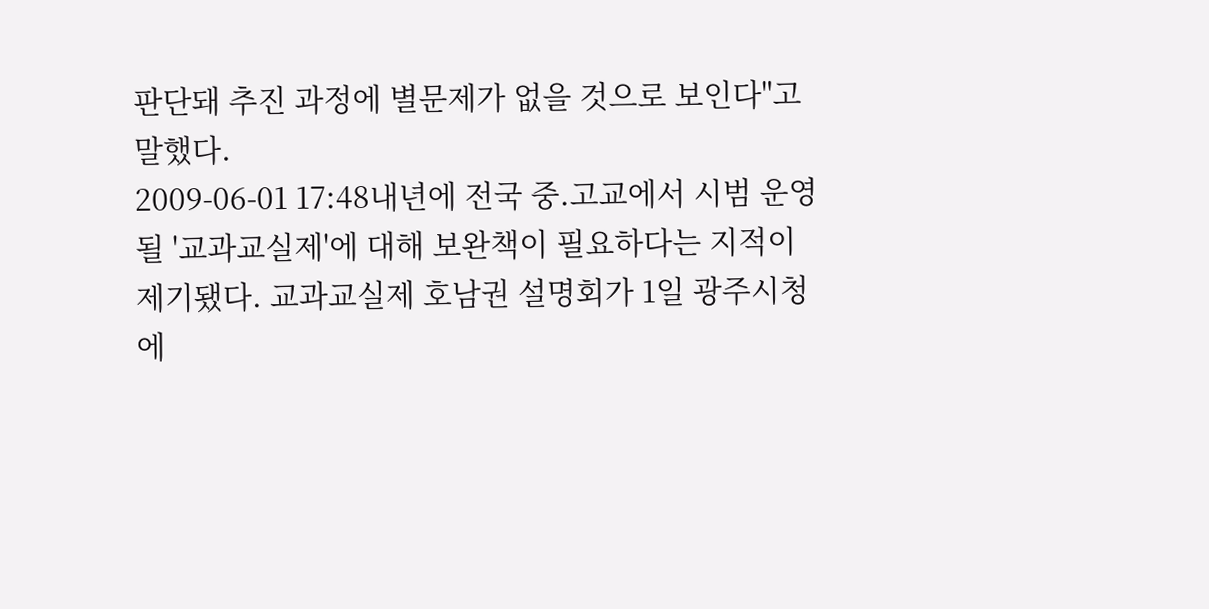판단돼 추진 과정에 별문제가 없을 것으로 보인다"고 말했다.
2009-06-01 17:48내년에 전국 중.고교에서 시범 운영될 '교과교실제'에 대해 보완책이 필요하다는 지적이 제기됐다. 교과교실제 호남권 설명회가 1일 광주시청에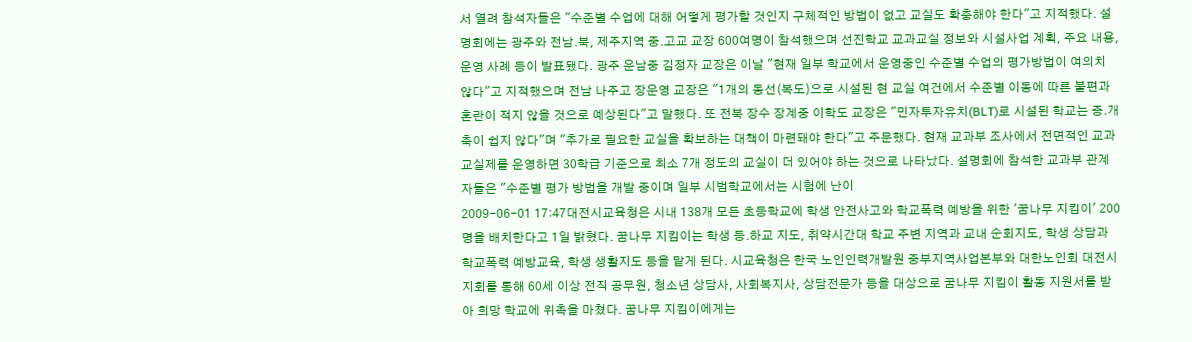서 열려 참석자들은 "수준별 수업에 대해 어떻게 평가할 것인지 구체적인 방법이 없고 교실도 확충해야 한다"고 지적했다. 설명회에는 광주와 전남.북, 제주지역 중.고교 교장 600여명이 참석했으며 선진학교 교과교실 정보와 시설사업 계획, 주요 내용, 운영 사례 등이 발표됐다. 광주 운남중 김정자 교장은 이날 "현재 일부 학교에서 운영중인 수준별 수업의 평가방법이 여의치 않다"고 지적했으며 전남 나주고 장운영 교장은 "1개의 동선(복도)으로 시설된 현 교실 여건에서 수준별 이동에 따른 불편과 혼란이 적지 않을 것으로 예상된다"고 말했다. 또 전북 장수 장계중 이학도 교장은 "민자투자유치(BLT)로 시설된 학교는 증.개축이 쉽지 않다"며 "추가로 필요한 교실을 확보하는 대책이 마련돼야 한다"고 주문했다. 현재 교과부 조사에서 전면적인 교과교실제를 운영하면 30학급 기준으로 최소 7개 정도의 교실이 더 있어야 하는 것으로 나타났다. 설명회에 참석한 교과부 관계자들은 "수준별 평가 방법을 개발 중이며 일부 시범학교에서는 시험에 난이
2009-06-01 17:47대전시교육청은 시내 138개 모든 초등학교에 학생 안전사고와 학교폭력 예방을 위한 '꿈나무 지킴이' 200명을 배치한다고 1일 밝혔다. 꿈나무 지킴이는 학생 등.하교 지도, 취약시간대 학교 주변 지역과 교내 순회지도, 학생 상담과 학교폭력 예방교육, 학생 생활지도 등을 맡게 된다. 시교육청은 한국 노인인력개발원 중부지역사업본부와 대한노인회 대전시지회를 통해 60세 이상 전직 공무원, 청소년 상담사, 사회복지사, 상담전문가 등을 대상으로 꿈나무 지킴이 활동 지원서를 받아 희망 학교에 위촉을 마쳤다. 꿈나무 지킴이에게는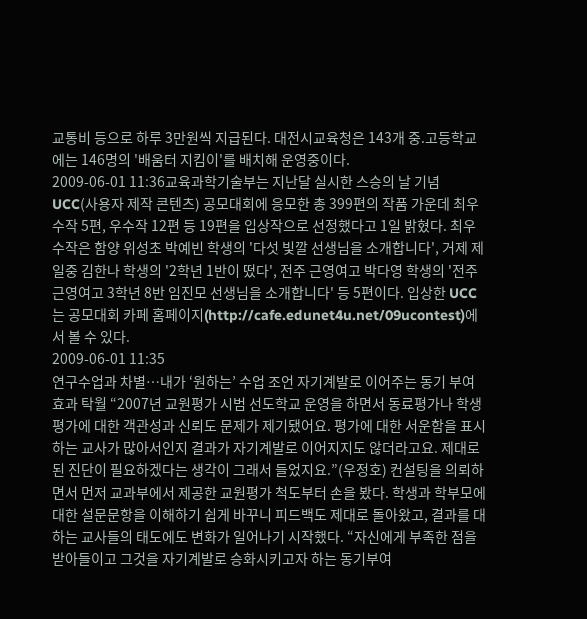교통비 등으로 하루 3만원씩 지급된다. 대전시교육청은 143개 중.고등학교에는 146명의 '배움터 지킴이'를 배치해 운영중이다.
2009-06-01 11:36교육과학기술부는 지난달 실시한 스승의 날 기념 UCC(사용자 제작 콘텐츠) 공모대회에 응모한 총 399편의 작품 가운데 최우수작 5편, 우수작 12편 등 19편을 입상작으로 선정했다고 1일 밝혔다. 최우수작은 함양 위성초 박예빈 학생의 '다섯 빛깔 선생님을 소개합니다', 거제 제일중 김한나 학생의 '2학년 1반이 떴다', 전주 근영여고 박다영 학생의 '전주 근영여고 3학년 8반 임진모 선생님을 소개합니다' 등 5편이다. 입상한 UCC는 공모대회 카페 홈페이지(http://cafe.edunet4u.net/09ucontest)에서 볼 수 있다.
2009-06-01 11:35
연구수업과 차별…내가 ‘원하는’ 수업 조언 자기계발로 이어주는 동기 부여 효과 탁월 “2007년 교원평가 시범 선도학교 운영을 하면서 동료평가나 학생평가에 대한 객관성과 신뢰도 문제가 제기됐어요. 평가에 대한 서운함을 표시하는 교사가 많아서인지 결과가 자기계발로 이어지지도 않더라고요. 제대로 된 진단이 필요하겠다는 생각이 그래서 들었지요.”(우정호) 컨설팅을 의뢰하면서 먼저 교과부에서 제공한 교원평가 척도부터 손을 봤다. 학생과 학부모에 대한 설문문항을 이해하기 쉽게 바꾸니 피드백도 제대로 돌아왔고, 결과를 대하는 교사들의 태도에도 변화가 일어나기 시작했다. “자신에게 부족한 점을 받아들이고 그것을 자기계발로 승화시키고자 하는 동기부여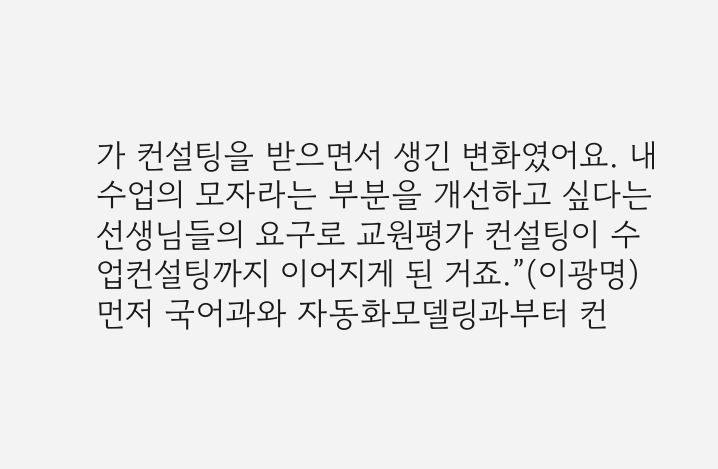가 컨설팅을 받으면서 생긴 변화였어요. 내 수업의 모자라는 부분을 개선하고 싶다는 선생님들의 요구로 교원평가 컨설팅이 수업컨설팅까지 이어지게 된 거죠.”(이광명) 먼저 국어과와 자동화모델링과부터 컨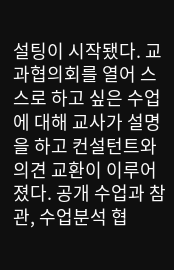설팅이 시작됐다. 교과협의회를 열어 스스로 하고 싶은 수업에 대해 교사가 설명을 하고 컨설턴트와 의견 교환이 이루어졌다. 공개 수업과 참관, 수업분석 협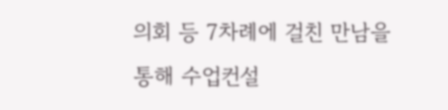의회 등 7차례에 걸친 만남을 통해 수업컨설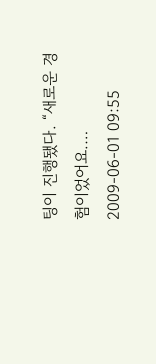팅이 진행됐다. “새로운 경험이었어요.…
2009-06-01 09:55